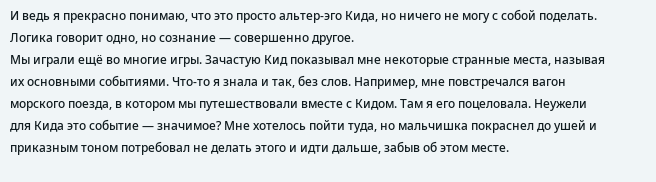И ведь я прекрасно понимаю, что это просто альтер-эго Кида, но ничего не могу с собой поделать. Логика говорит одно, но сознание — совершенно другое.
Мы играли ещё во многие игры. Зачастую Кид показывал мне некоторые странные места, называя их основными событиями. Что-то я знала и так, без слов. Например, мне повстречался вагон морского поезда, в котором мы путешествовали вместе с Кидом. Там я его поцеловала. Неужели для Кида это событие — значимое? Мне хотелось пойти туда, но мальчишка покраснел до ушей и приказным тоном потребовал не делать этого и идти дальше, забыв об этом месте.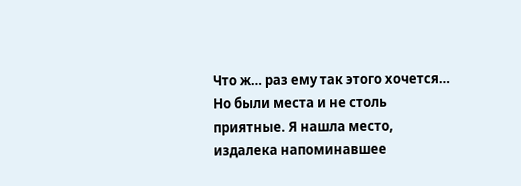Что ж… раз ему так этого хочется…
Но были места и не столь приятные. Я нашла место, издалека напоминавшее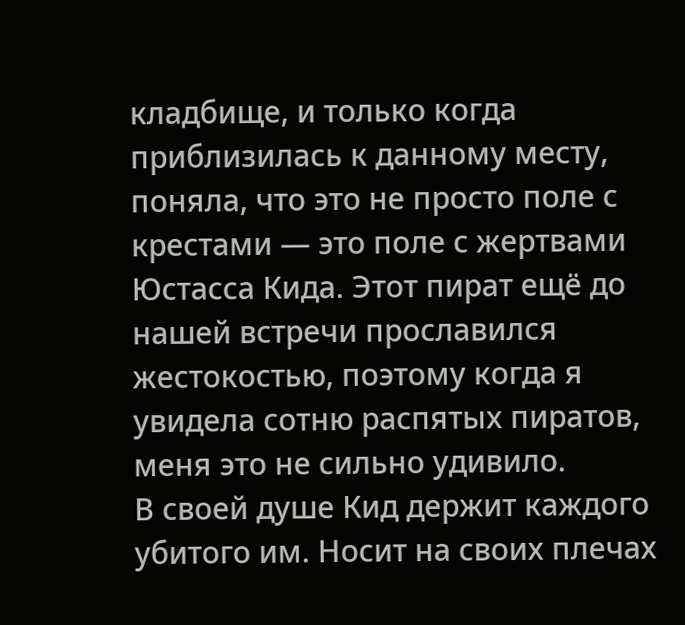кладбище, и только когда приблизилась к данному месту, поняла, что это не просто поле с крестами — это поле с жертвами Юстасса Кида. Этот пират ещё до нашей встречи прославился жестокостью, поэтому когда я увидела сотню распятых пиратов, меня это не сильно удивило.
В своей душе Кид держит каждого убитого им. Носит на своих плечах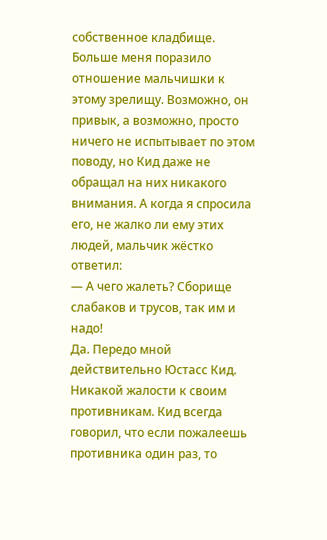собственное кладбище. Больше меня поразило отношение мальчишки к этому зрелищу. Возможно, он привык, а возможно, просто ничего не испытывает по этом поводу, но Кид даже не обращал на них никакого внимания. А когда я спросила его, не жалко ли ему этих людей, мальчик жёстко ответил:
— А чего жалеть? Сборище слабаков и трусов, так им и надо!
Да. Передо мной действительно Юстасс Кид. Никакой жалости к своим противникам. Кид всегда говорил, что если пожалеешь противника один раз, то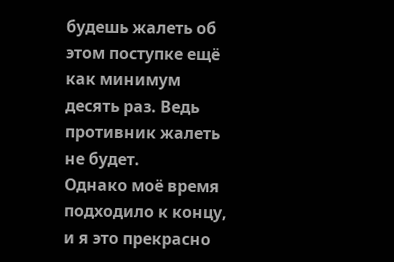будешь жалеть об этом поступке ещё как минимум десять раз. Ведь противник жалеть не будет.
Однако моё время подходило к концу, и я это прекрасно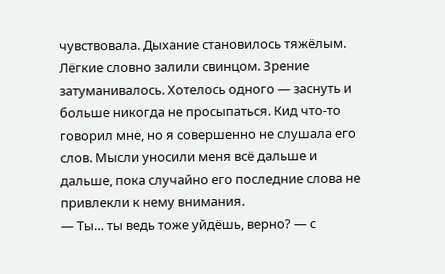чувствовала. Дыхание становилось тяжёлым. Лёгкие словно залили свинцом. Зрение затуманивалось. Хотелось одного — заснуть и больше никогда не просыпаться. Кид что-то говорил мне, но я совершенно не слушала его слов. Мысли уносили меня всё дальше и дальше, пока случайно его последние слова не привлекли к нему внимания.
— Ты… ты ведь тоже уйдёшь, верно? — с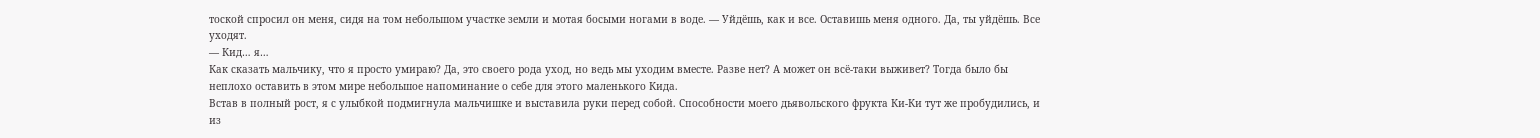тоской спросил он меня, сидя на том небольшом участке земли и мотая босыми ногами в воде. — Уйдёшь, как и все. Оставишь меня одного. Да, ты уйдёшь. Все уходят.
— Кид… я…
Как сказать мальчику, что я просто умираю? Да, это своего рода уход, но ведь мы уходим вместе. Разве нет? А может он всё-таки выживет? Тогда было бы неплохо оставить в этом мире небольшое напоминание о себе для этого маленького Кида.
Встав в полный рост, я с улыбкой подмигнула мальчишке и выставила руки перед собой. Способности моего дьявольского фрукта Ки-Ки тут же пробудились, и из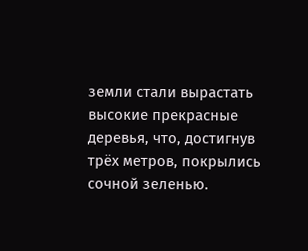земли стали вырастать высокие прекрасные деревья, что, достигнув трёх метров, покрылись сочной зеленью.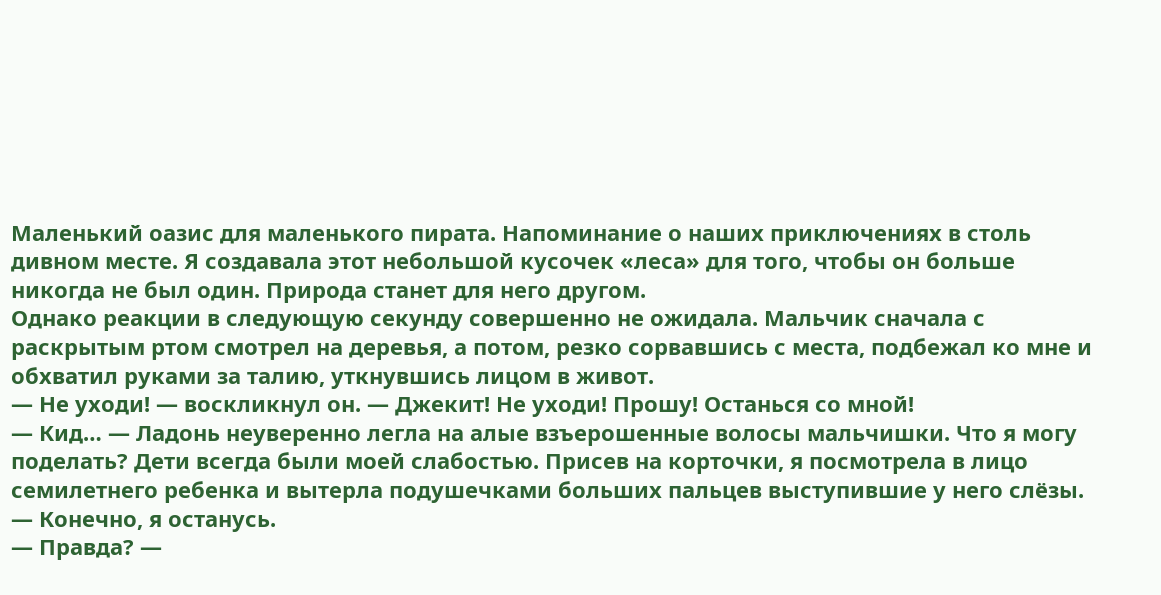Маленький оазис для маленького пирата. Напоминание о наших приключениях в столь дивном месте. Я создавала этот небольшой кусочек «леса» для того, чтобы он больше никогда не был один. Природа станет для него другом.
Однако реакции в следующую секунду совершенно не ожидала. Мальчик сначала с раскрытым ртом смотрел на деревья, а потом, резко сорвавшись с места, подбежал ко мне и обхватил руками за талию, уткнувшись лицом в живот.
— Не уходи! — воскликнул он. — Джекит! Не уходи! Прошу! Останься со мной!
— Кид… — Ладонь неуверенно легла на алые взъерошенные волосы мальчишки. Что я могу поделать? Дети всегда были моей слабостью. Присев на корточки, я посмотрела в лицо семилетнего ребенка и вытерла подушечками больших пальцев выступившие у него слёзы. — Конечно, я останусь.
— Правда? —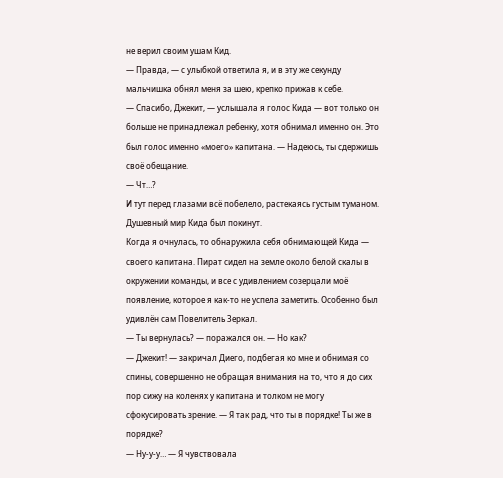не верил своим ушам Кид.
— Правда, — с улыбкой ответила я, и в эту же секунду мальчишка обнял меня за шею, крепко прижав к себе.
— Спасибо, Джекит, — услышала я голос Кида — вот только он больше не принадлежал ребенку, хотя обнимал именно он. Это был голос именно «моего» капитана. — Надеюсь, ты сдержишь своё обещание.
— Чт…?
И тут перед глазами всё побелело, растекаясь густым туманом.
Душевный мир Кида был покинут.
Когда я очнулась, то обнаружила себя обнимающей Кида — своего капитана. Пират сидел на земле около белой скалы в окружении команды, и все с удивлением созерцали моё появление, которое я как-то не успела заметить. Особенно был удивлён сам Повелитель Зеркал.
— Ты вернулась? — поражался он. — Но как?
— Джекит! — закричал Диего, подбегая ко мне и обнимая со спины, совершенно не обращая внимания на то, что я до сих пор сижу на коленях у капитана и толком не могу сфокусировать зрение. — Я так рад, что ты в порядке! Ты же в порядке?
— Ну-у-у… — Я чувствовала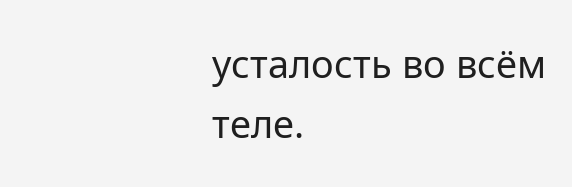усталость во всём теле.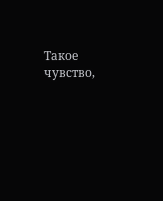Такое чувство,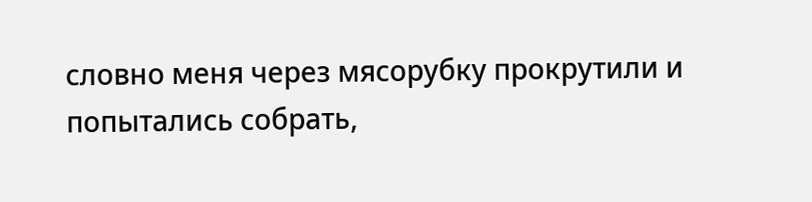словно меня через мясорубку прокрутили и попытались собрать,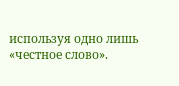используя одно лишь «честное слово».